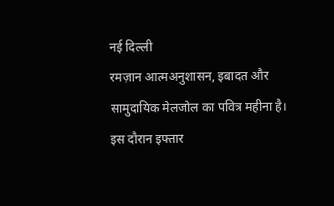नई दिल्ली
रमज़ान आत्मअनुशासन, इबादत और सामुदायिक मेलजोल का पवित्र महीना है। इस दौरान इफ्तार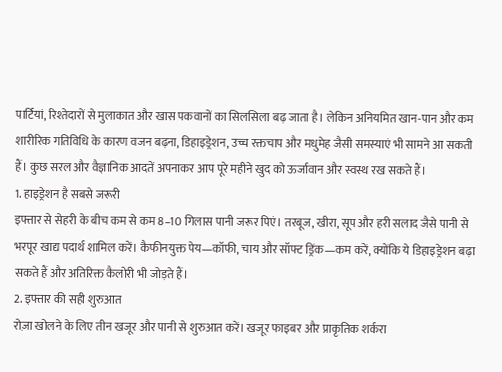पार्टियां, रिश्तेदारों से मुलाकात और खास पकवानों का सिलसिला बढ़ जाता है। लेकिन अनियमित खान-पान और कम शारीरिक गतिविधि के कारण वजन बढ़ना, डिहाइड्रेशन, उच्च रक्तचाप और मधुमेह जैसी समस्याएं भी सामने आ सकती हैं। कुछ सरल और वैज्ञानिक आदतें अपनाकर आप पूरे महीने खुद को ऊर्जावान और स्वस्थ रख सकते हैं।
1. हाइड्रेशन है सबसे जरूरी
इफ्तार से सेहरी के बीच कम से कम 8–10 गिलास पानी जरूर पिएं। तरबूज, खीरा, सूप और हरी सलाद जैसे पानी से भरपूर खाद्य पदार्थ शामिल करें। कैफीनयुक्त पेय—कॉफी, चाय और सॉफ्ट ड्रिंक—कम करें, क्योंकि ये डिहाइड्रेशन बढ़ा सकते हैं और अतिरिक्त कैलोरी भी जोड़ते हैं।
2. इफ्तार की सही शुरुआत
रोज़ा खोलने के लिए तीन खजूर और पानी से शुरुआत करें। खजूर फाइबर और प्राकृतिक शर्करा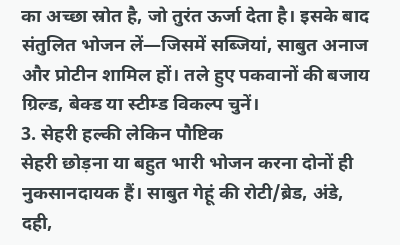का अच्छा स्रोत है, जो तुरंत ऊर्जा देता है। इसके बाद संतुलित भोजन लें—जिसमें सब्जियां, साबुत अनाज और प्रोटीन शामिल हों। तले हुए पकवानों की बजाय ग्रिल्ड, बेक्ड या स्टीम्ड विकल्प चुनें।
3. सेहरी हल्की लेकिन पौष्टिक
सेहरी छोड़ना या बहुत भारी भोजन करना दोनों ही नुकसानदायक हैं। साबुत गेहूं की रोटी/ब्रेड, अंडे, दही,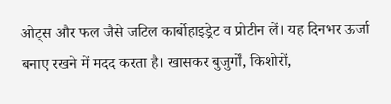ओट्स और फल जैसे जटिल कार्बोहाइड्रेट व प्रोटीन लें। यह दिनभर ऊर्जा बनाए रखने में मदद करता है। खासकर बुजुर्गों, किशोरों,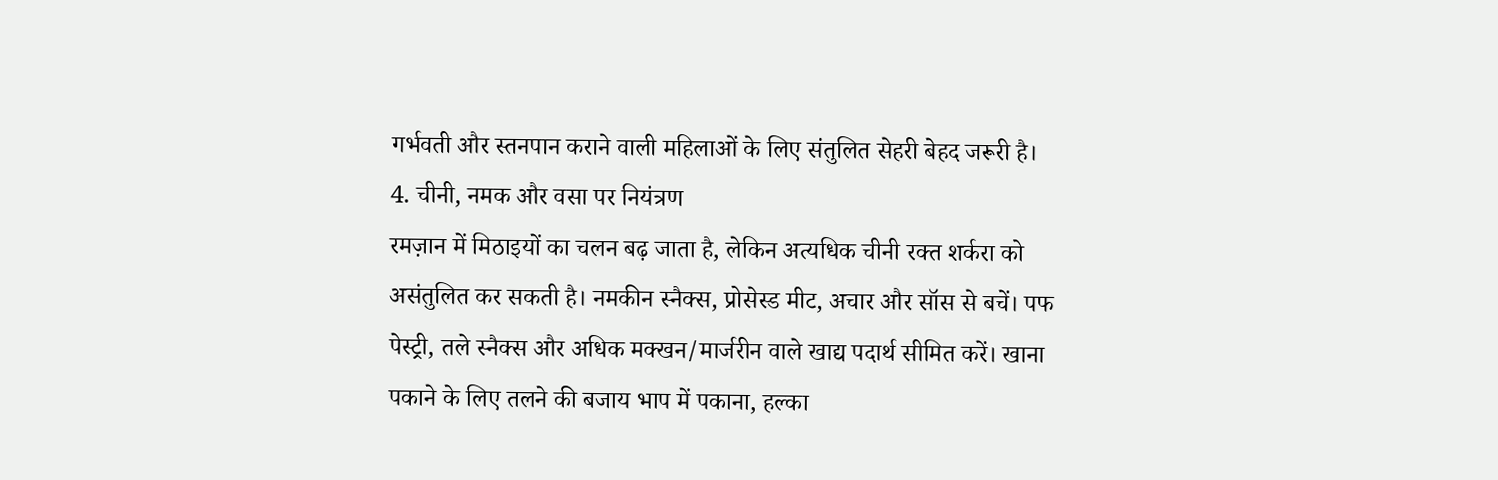गर्भवती और स्तनपान कराने वाली महिलाओं के लिए संतुलित सेहरी बेहद जरूरी है।
4. चीनी, नमक और वसा पर नियंत्रण
रमज़ान में मिठाइयों का चलन बढ़ जाता है, लेकिन अत्यधिक चीनी रक्त शर्करा को असंतुलित कर सकती है। नमकीन स्नैक्स, प्रोसेस्ड मीट, अचार और सॉस से बचें। पफ पेस्ट्री, तले स्नैक्स और अधिक मक्खन/मार्जरीन वाले खाद्य पदार्थ सीमित करें। खाना पकाने के लिए तलने की बजाय भाप में पकाना, हल्का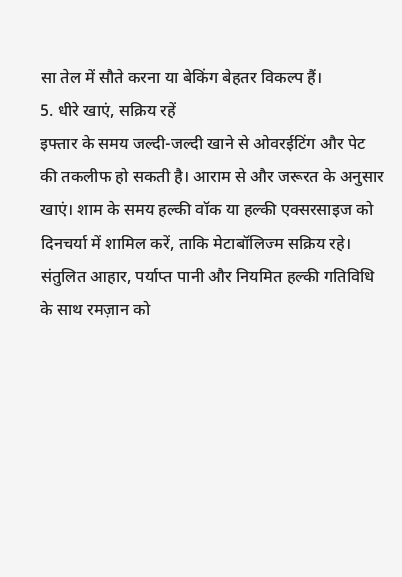सा तेल में सौते करना या बेकिंग बेहतर विकल्प हैं।
5. धीरे खाएं, सक्रिय रहें
इफ्तार के समय जल्दी-जल्दी खाने से ओवरईटिंग और पेट की तकलीफ हो सकती है। आराम से और जरूरत के अनुसार खाएं। शाम के समय हल्की वॉक या हल्की एक्सरसाइज को दिनचर्या में शामिल करें, ताकि मेटाबॉलिज्म सक्रिय रहे।
संतुलित आहार, पर्याप्त पानी और नियमित हल्की गतिविधि के साथ रमज़ान को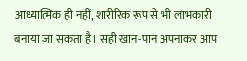आध्यात्मिक ही नहीं, शारीरिक रूप से भी लाभकारी बनाया जा सकता है। सही खान-पान अपनाकर आप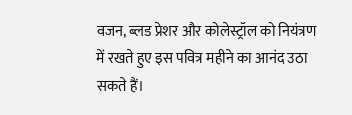वजन, ब्लड प्रेशर और कोलेस्ट्रॉल को नियंत्रण में रखते हुए इस पवित्र महीने का आनंद उठा सकते हैं।